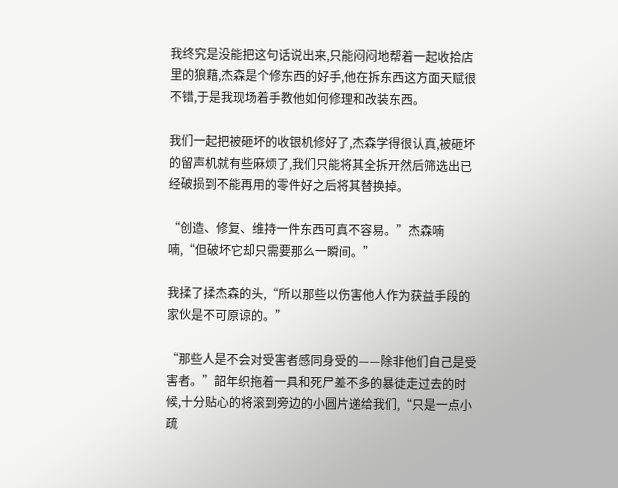我终究是没能把这句话说出来,只能闷闷地帮着一起收拾店里的狼藉,杰森是个修东西的好手,他在拆东西这方面天赋很不错,于是我现场着手教他如何修理和改装东西。

我们一起把被砸坏的收银机修好了,杰森学得很认真,被砸坏的留声机就有些麻烦了,我们只能将其全拆开然后筛选出已经破损到不能再用的零件好之后将其替换掉。

“创造、修复、维持一件东西可真不容易。”杰森喃喃,“但破坏它却只需要那么一瞬间。”

我揉了揉杰森的头,“所以那些以伤害他人作为获益手段的家伙是不可原谅的。”

“那些人是不会对受害者感同身受的——除非他们自己是受害者。”韶年织拖着一具和死尸差不多的暴徒走过去的时候,十分贴心的将滚到旁边的小圆片递给我们,“只是一点小疏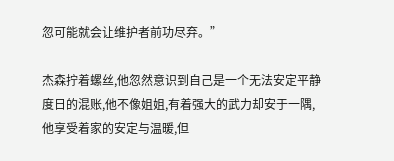忽可能就会让维护者前功尽弃。”

杰森拧着螺丝,他忽然意识到自己是一个无法安定平静度日的混账,他不像姐姐,有着强大的武力却安于一隅,他享受着家的安定与温暖,但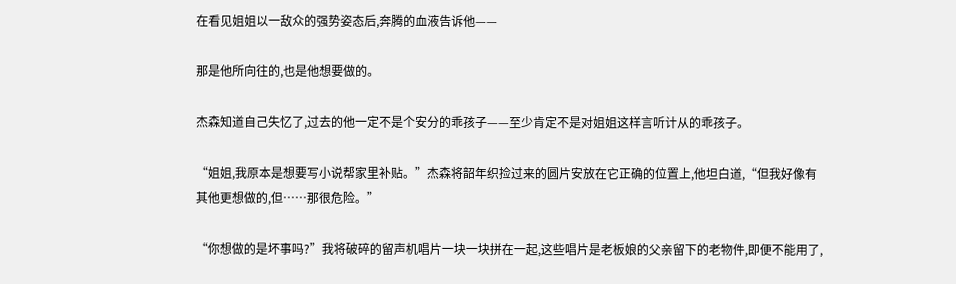在看见姐姐以一敌众的强势姿态后,奔腾的血液告诉他——

那是他所向往的,也是他想要做的。

杰森知道自己失忆了,过去的他一定不是个安分的乖孩子——至少肯定不是对姐姐这样言听计从的乖孩子。

“姐姐,我原本是想要写小说帮家里补贴。”杰森将韶年织捡过来的圆片安放在它正确的位置上,他坦白道,“但我好像有其他更想做的,但……那很危险。”

“你想做的是坏事吗?”我将破碎的留声机唱片一块一块拼在一起,这些唱片是老板娘的父亲留下的老物件,即便不能用了,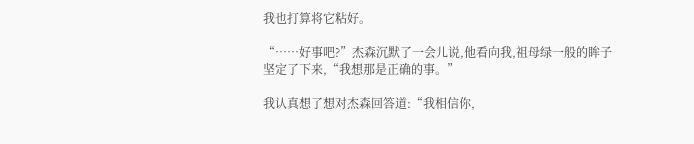我也打算将它粘好。

“……好事吧?”杰森沉默了一会儿说,他看向我,祖母绿一般的眸子坚定了下来,“我想那是正确的事。”

我认真想了想对杰森回答道:“我相信你,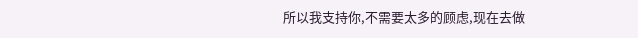所以我支持你,不需要太多的顾虑,现在去做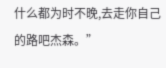什么都为时不晚,去走你自己的路吧杰森。”